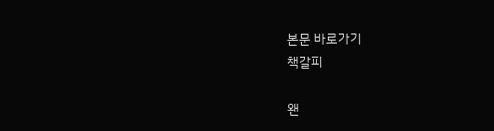본문 바로가기
책갈피

왠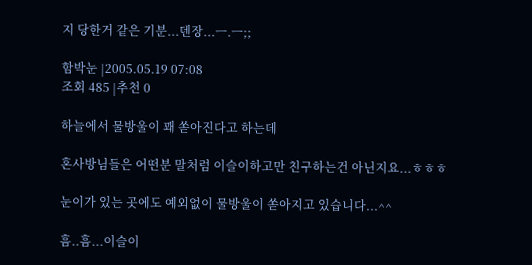지 당한거 같은 기분...덴장...ㅡ.ㅡ;;

함박눈 |2005.05.19 07:08
조회 485 |추천 0

하늘에서 물방울이 꽤 쏟아진다고 하는데

혼사방님들은 어떤분 말처럼 이슬이하고만 친구하는건 아닌지요...ㅎㅎㅎ

눈이가 있는 곳에도 예외없이 물방울이 쏟아지고 있습니다...^^

흠..흠...이슬이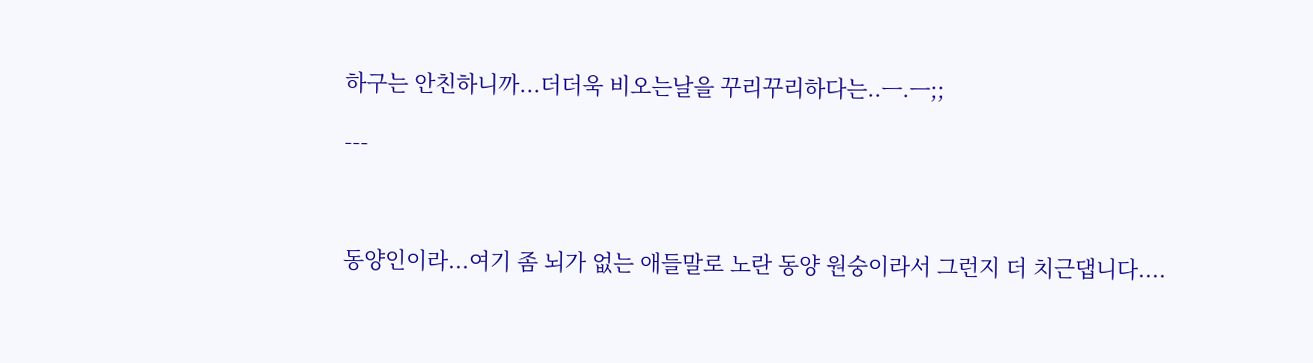하구는 안친하니까...더더욱 비오는날을 꾸리꾸리하다는..ㅡ.ㅡ;;

---



동양인이라...여기 좀 뇌가 없는 애들말로 노란 동양 원숭이라서 그런지 더 치근댑니다....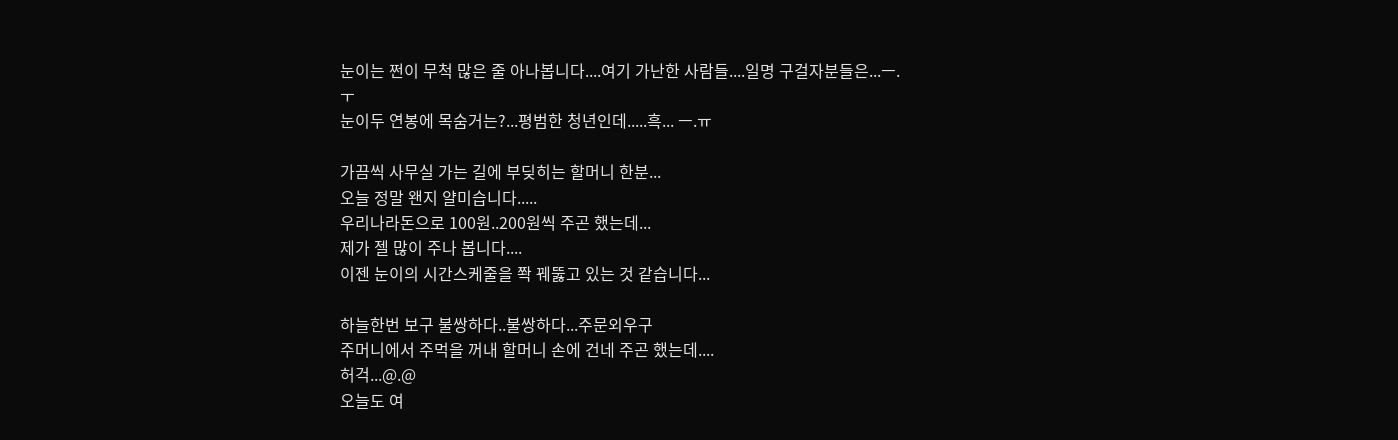눈이는 쩐이 무척 많은 줄 아나봅니다....여기 가난한 사람들....일명 구걸자분들은...ㅡ.ㅜ
눈이두 연봉에 목숨거는?...평범한 청년인데.....흑... ㅡ.ㅠ

가끔씩 사무실 가는 길에 부딪히는 할머니 한분...
오늘 정말 왠지 얄미습니다.....
우리나라돈으로 100원..200원씩 주곤 했는데...
제가 젤 많이 주나 봅니다....
이젠 눈이의 시간스케줄을 쫙 꿰뚫고 있는 것 같습니다...

하늘한번 보구 불쌍하다..불쌍하다...주문외우구
주머니에서 주먹을 꺼내 할머니 손에 건네 주곤 했는데....
허걱...@.@
오늘도 여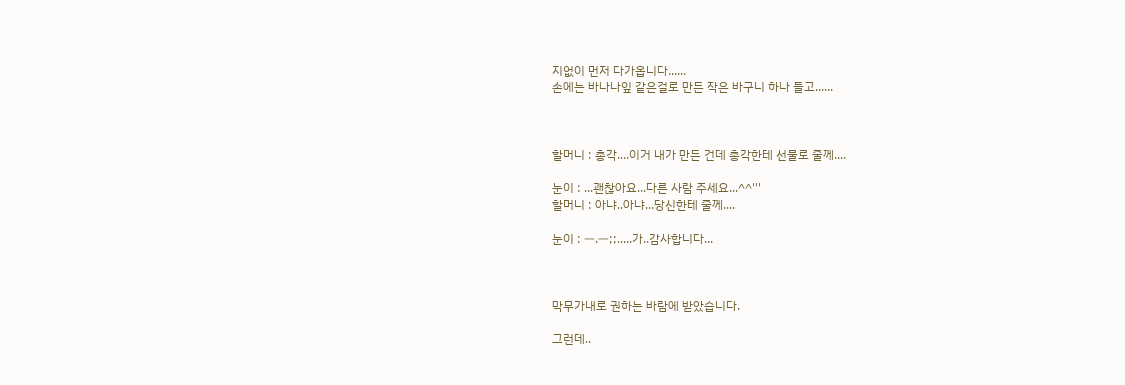지없이 먼저 다가옵니다......
손에는 바나나잎 같은걸로 만든 작은 바구니 하나 들고......



할머니 : 총각....이거 내가 만든 건데 총각한테 선물로 줄께....

눈이 : ...괜찮아요...다른 사람 주세요...^^'''
할머니 : 아냐..아냐...당신한테 줄께....

눈이 : ㅡ.ㅡ;;.....가..감사합니다...



막무가내로 권하는 바람에 받았습니다.

그런데..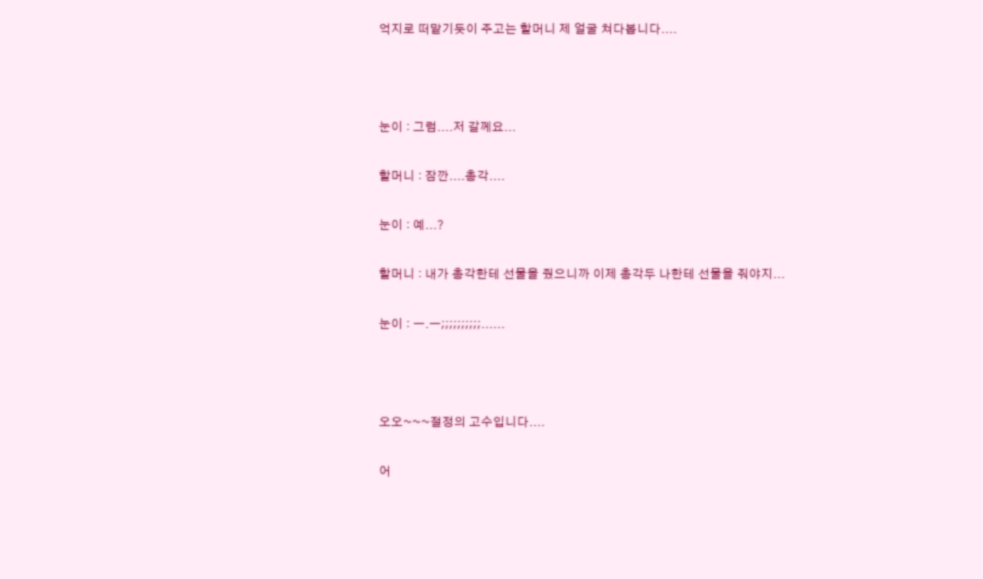억지로 떠맡기듯이 주고는 할머니 제 얼굴 쳐다봅니다....



눈이 : 그럼....저 갈께요...

할머니 : 잠깐....총각....

눈이 : 예...?

할머니 : 내가 총각한테 선물을 줬으니까 이제 총각두 나한테 선물을 줘야지...

눈이 : ㅡ.ㅡ;;;;;;;;;;......



오오~~~절정의 고수입니다....

어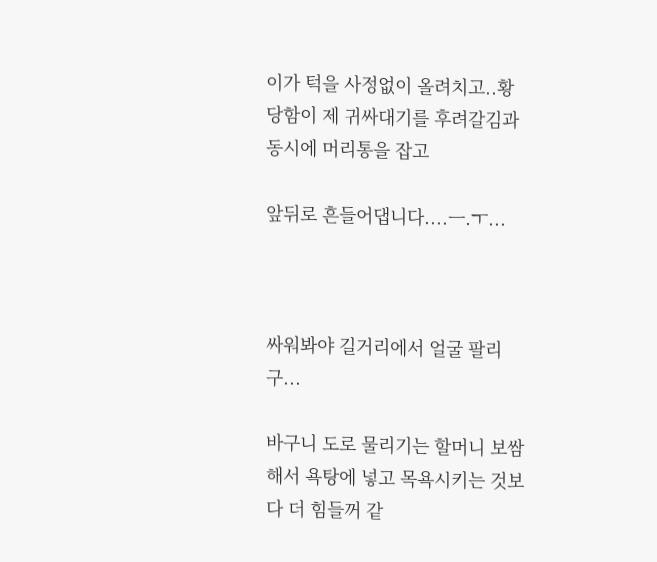이가 턱을 사정없이 올려치고..황당함이 제 귀싸대기를 후려갈김과 동시에 머리통을 잡고

앞뒤로 흔들어댑니다....ㅡ.ㅜ...



싸워봐야 길거리에서 얼굴 팔리구...

바구니 도로 물리기는 할머니 보쌈해서 욕탕에 넣고 목욕시키는 것보다 더 힘들꺼 같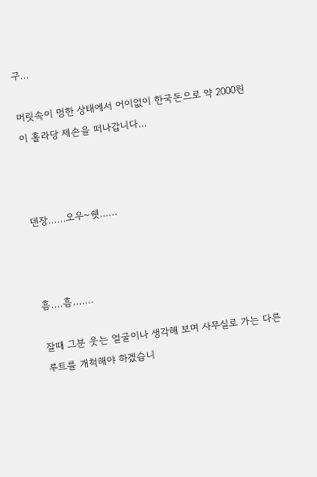구...

머릿속이 멍한 상태에서 어이없이 한국돈으로 약 2000원이 홀라당 제손을 떠나갑니다...



덴장......오우~쉣......



흠....흠.......

잘때 그분 웃는 얼굴이나 생각해 보며 사무실로 가는 다른 루트를 개척해야 하겠습니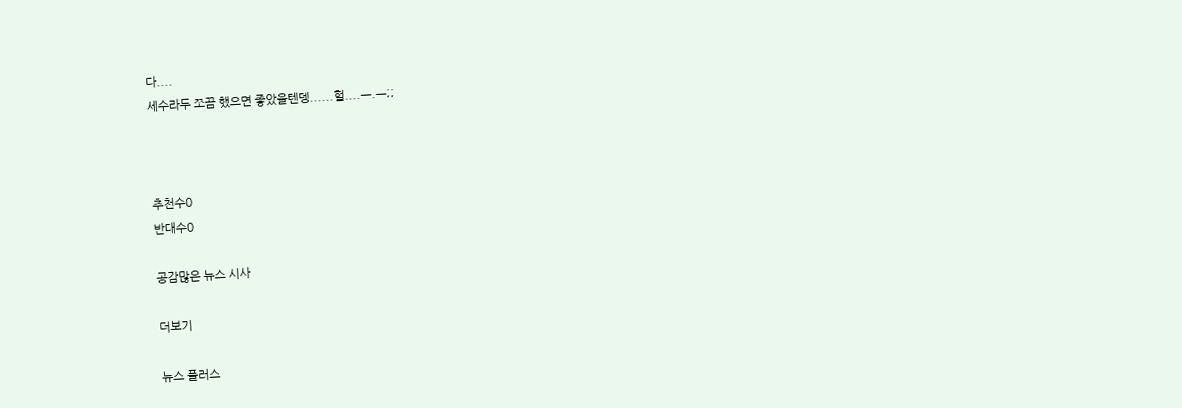다....
세수라두 쪼끔 했으면 좋았을텐뎅......헐....ㅡ.ㅡ;;



추천수0
반대수0

공감많은 뉴스 시사

더보기

뉴스 플러스